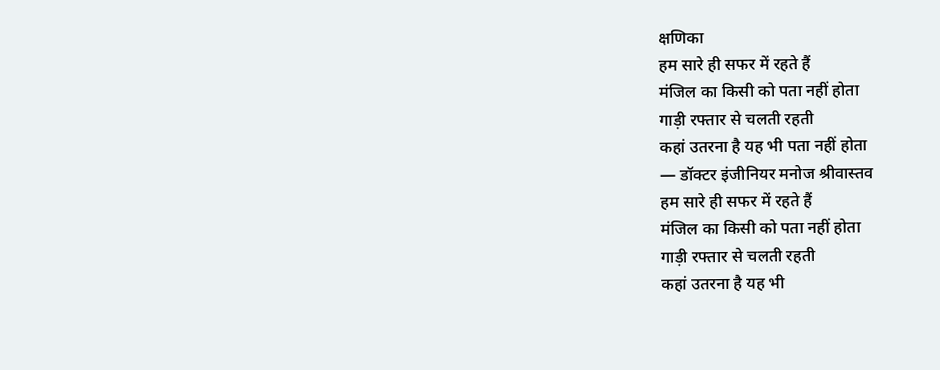क्षणिका
हम सारे ही सफर में रहते हैं
मंजिल का किसी को पता नहीं होता
गाड़ी रफ्तार से चलती रहती
कहां उतरना है यह भी पता नहीं होता
— डॉक्टर इंजीनियर मनोज श्रीवास्तव
हम सारे ही सफर में रहते हैं
मंजिल का किसी को पता नहीं होता
गाड़ी रफ्तार से चलती रहती
कहां उतरना है यह भी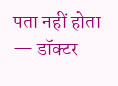पता नहीं होता
— डॉक्टर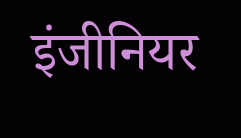इंजीनियर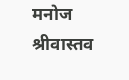मनोज श्रीवास्तव